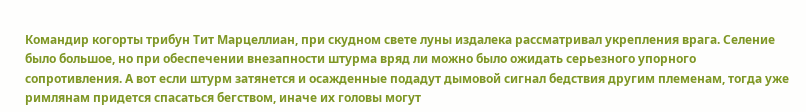Командир когорты трибун Тит Марцеллиан, при скудном свете луны издалека рассматривал укрепления врага. Селение было большое, но при обеспечении внезапности штурма вряд ли можно было ожидать серьезного упорного сопротивления. А вот если штурм затянется и осажденные подадут дымовой сигнал бедствия другим племенам, тогда уже римлянам придется спасаться бегством, иначе их головы могут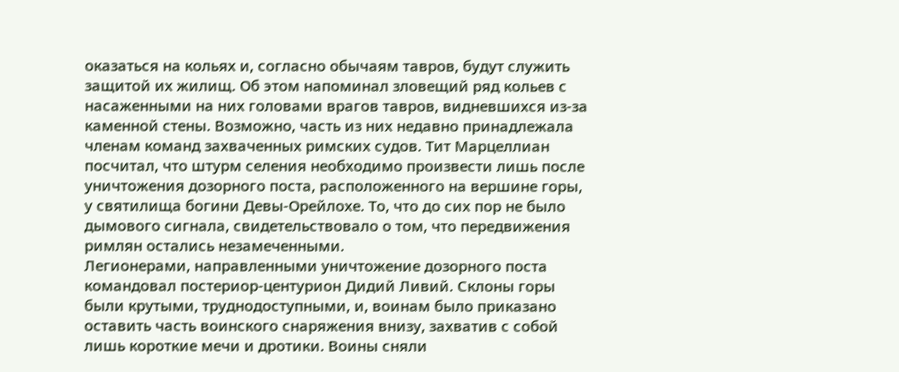оказаться на кольях и, согласно обычаям тавров, будут служить защитой их жилищ. Об этом напоминал зловещий ряд кольев с насаженными на них головами врагов тавров, видневшихся из-за каменной стены. Возможно, часть из них недавно принадлежала членам команд захваченных римских судов. Тит Марцеллиан посчитал, что штурм селения необходимо произвести лишь после уничтожения дозорного поста, расположенного на вершине горы, у святилища богини Девы-Орейлохе. То, что до сих пор не было дымового сигнала, свидетельствовало о том, что передвижения римлян остались незамеченными.
Легионерами, направленными уничтожение дозорного поста командовал постериор-центурион Дидий Ливий. Склоны горы были крутыми, труднодоступными, и, воинам было приказано оставить часть воинского снаряжения внизу, захватив с собой лишь короткие мечи и дротики. Воины сняли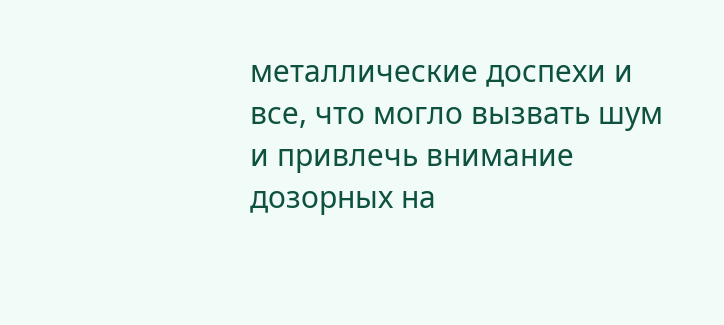металлические доспехи и все, что могло вызвать шум и привлечь внимание дозорных на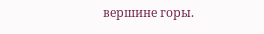вершине горы.